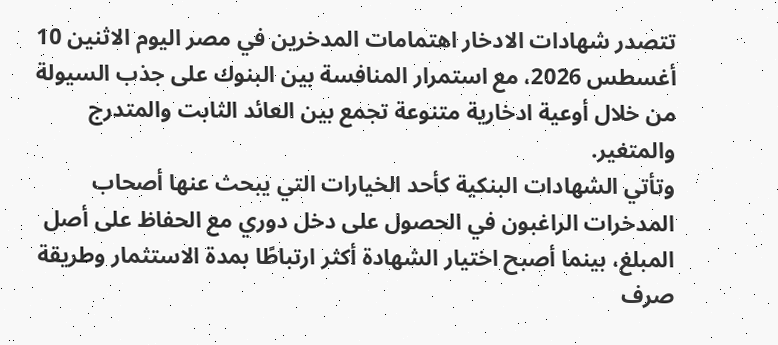تتصدر شهادات الادخار اهتمامات المدخرين في مصر اليوم الاثنين 10 أغسطس 2026، مع استمرار المنافسة بين البنوك على جذب السيولة من خلال أوعية ادخارية متنوعة تجمع بين العائد الثابت والمتدرج والمتغير.
وتأتي الشهادات البنكية كأحد الخيارات التي يبحث عنها أصحاب المدخرات الراغبون في الحصول على دخل دوري مع الحفاظ على أصل المبلغ، بينما أصبح اختيار الشهادة أكثر ارتباطًا بمدة الاستثمار وطريقة صرف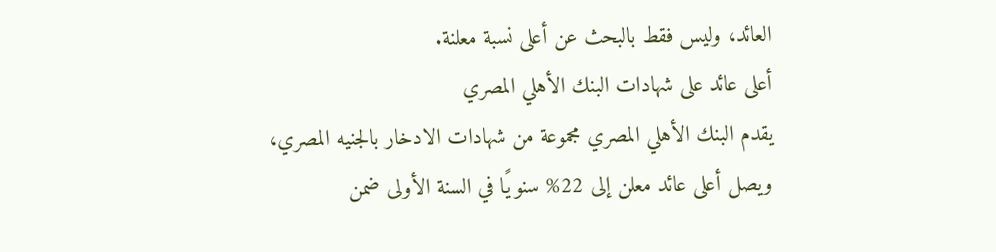العائد، وليس فقط بالبحث عن أعلى نسبة معلنة.
أعلى عائد على شهادات البنك الأهلي المصري
يقدم البنك الأهلي المصري مجموعة من شهادات الادخار بالجنيه المصري، ويصل أعلى عائد معلن إلى 22% سنويًا في السنة الأولى ضمن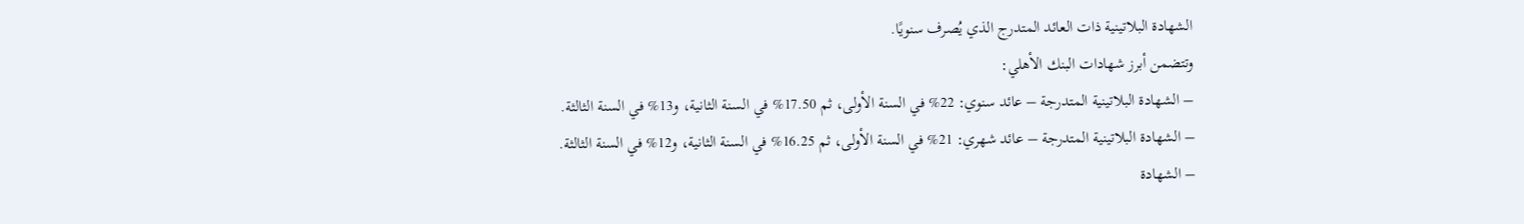الشهادة البلاتينية ذات العائد المتدرج الذي يُصرف سنويًا.
وتتضمن أبرز شهادات البنك الأهلي:
– الشهادة البلاتينية المتدرجة – عائد سنوي: 22% في السنة الأولى، ثم 17.50% في السنة الثانية، و13% في السنة الثالثة.
– الشهادة البلاتينية المتدرجة – عائد شهري: 21% في السنة الأولى، ثم 16.25% في السنة الثانية، و12% في السنة الثالثة.
– الشهادة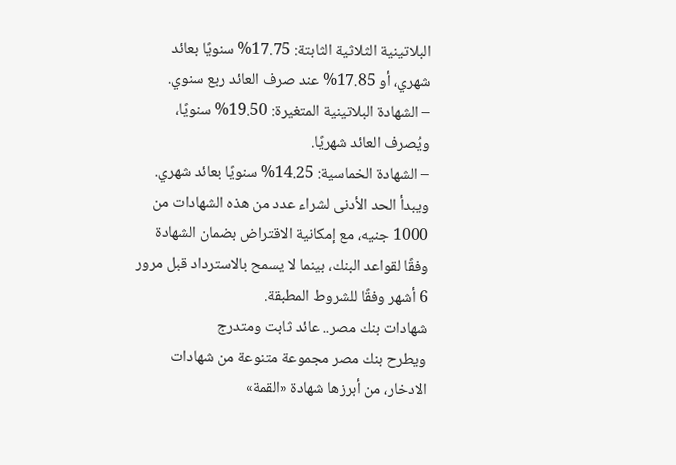البلاتينية الثلاثية الثابتة: 17.75% سنويًا بعائد شهري، أو 17.85% عند صرف العائد ربع سنوي.
– الشهادة البلاتينية المتغيرة: 19.50% سنويًا، ويُصرف العائد شهريًا.
– الشهادة الخماسية: 14.25% سنويًا بعائد شهري.
ويبدأ الحد الأدنى لشراء عدد من هذه الشهادات من 1000 جنيه، مع إمكانية الاقتراض بضمان الشهادة وفقًا لقواعد البنك، بينما لا يسمح بالاسترداد قبل مرور 6 أشهر وفقًا للشروط المطبقة.
شهادات بنك مصر.. عائد ثابت ومتدرج
ويطرح بنك مصر مجموعة متنوعة من شهادات الادخار، من أبرزها شهادة «القمة»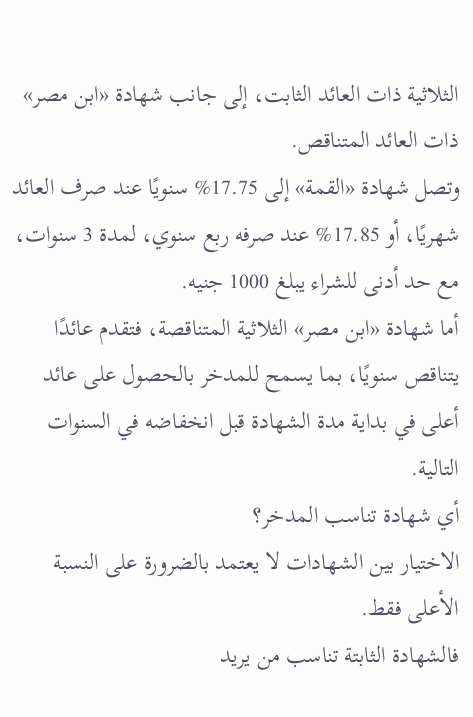الثلاثية ذات العائد الثابت، إلى جانب شهادة «ابن مصر» ذات العائد المتناقص.
وتصل شهادة «القمة» إلى 17.75% سنويًا عند صرف العائد شهريًا، أو 17.85% عند صرفه ربع سنوي، لمدة 3 سنوات، مع حد أدنى للشراء يبلغ 1000 جنيه.
أما شهادة «ابن مصر» الثلاثية المتناقصة، فتقدم عائدًا يتناقص سنويًا، بما يسمح للمدخر بالحصول على عائد أعلى في بداية مدة الشهادة قبل انخفاضه في السنوات التالية.
أي شهادة تناسب المدخر؟
الاختيار بين الشهادات لا يعتمد بالضرورة على النسبة الأعلى فقط.
فالشهادة الثابتة تناسب من يريد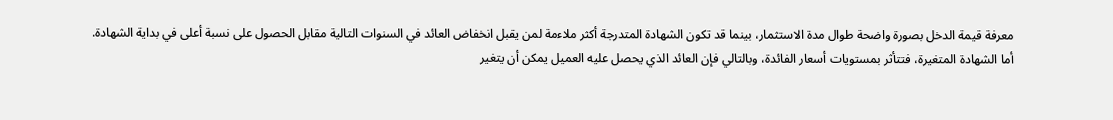معرفة قيمة الدخل بصورة واضحة طوال مدة الاستثمار، بينما قد تكون الشهادة المتدرجة أكثر ملاءمة لمن يقبل انخفاض العائد في السنوات التالية مقابل الحصول على نسبة أعلى في بداية الشهادة.
أما الشهادة المتغيرة، فتتأثر بمستويات أسعار الفائدة، وبالتالي فإن العائد الذي يحصل عليه العميل يمكن أن يتغير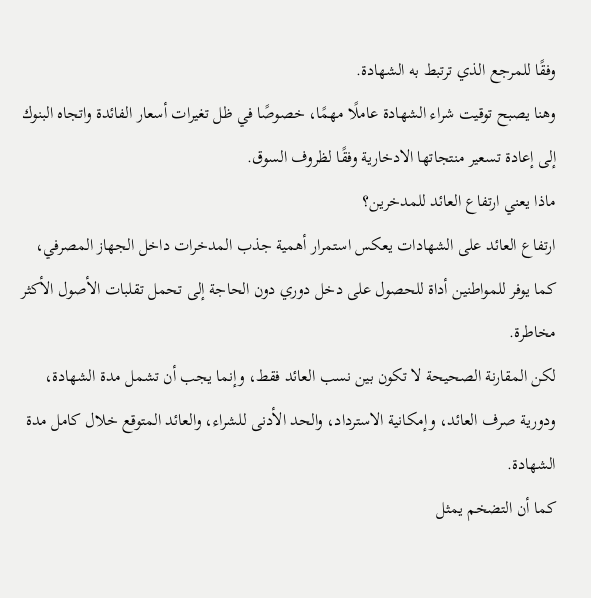وفقًا للمرجع الذي ترتبط به الشهادة.
وهنا يصبح توقيت شراء الشهادة عاملًا مهمًا، خصوصًا في ظل تغيرات أسعار الفائدة واتجاه البنوك إلى إعادة تسعير منتجاتها الادخارية وفقًا لظروف السوق.
ماذا يعني ارتفاع العائد للمدخرين؟
ارتفاع العائد على الشهادات يعكس استمرار أهمية جذب المدخرات داخل الجهاز المصرفي، كما يوفر للمواطنين أداة للحصول على دخل دوري دون الحاجة إلى تحمل تقلبات الأصول الأكثر مخاطرة.
لكن المقارنة الصحيحة لا تكون بين نسب العائد فقط، وإنما يجب أن تشمل مدة الشهادة، ودورية صرف العائد، وإمكانية الاسترداد، والحد الأدنى للشراء، والعائد المتوقع خلال كامل مدة الشهادة.
كما أن التضخم يمثل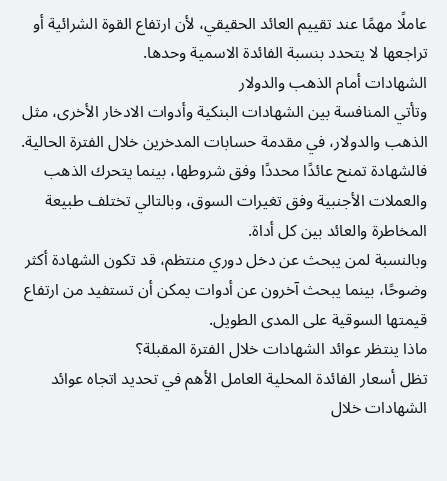عاملًا مهمًا عند تقييم العائد الحقيقي، لأن ارتفاع القوة الشرائية أو تراجعها لا يتحدد بنسبة الفائدة الاسمية وحدها.
الشهادات أمام الذهب والدولار
وتأتي المنافسة بين الشهادات البنكية وأدوات الادخار الأخرى، مثل الذهب والدولار، في مقدمة حسابات المدخرين خلال الفترة الحالية.
فالشهادة تمنح عائدًا محددًا وفق شروطها، بينما يتحرك الذهب والعملات الأجنبية وفق تغيرات السوق، وبالتالي تختلف طبيعة المخاطرة والعائد بين كل أداة.
وبالنسبة لمن يبحث عن دخل دوري منتظم، قد تكون الشهادة أكثر وضوحًا، بينما يبحث آخرون عن أدوات يمكن أن تستفيد من ارتفاع قيمتها السوقية على المدى الطويل.
ماذا ينتظر عوائد الشهادات خلال الفترة المقبلة؟
تظل أسعار الفائدة المحلية العامل الأهم في تحديد اتجاه عوائد الشهادات خلال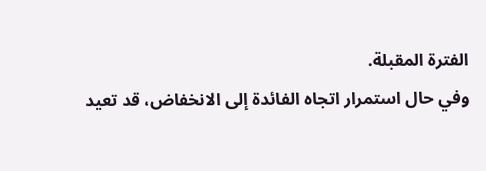الفترة المقبلة.
وفي حال استمرار اتجاه الفائدة إلى الانخفاض، قد تعيد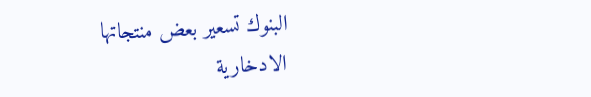البنوك تسعير بعض منتجاتها الادخارية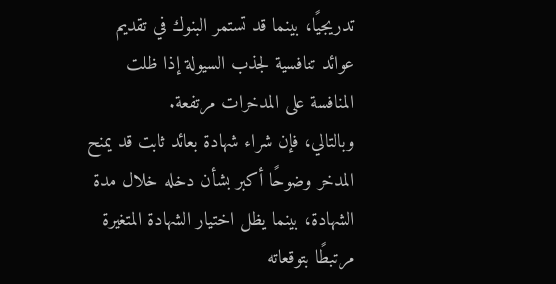تدريجيًا، بينما قد تستمر البنوك في تقديم عوائد تنافسية لجذب السيولة إذا ظلت المنافسة على المدخرات مرتفعة.
وبالتالي، فإن شراء شهادة بعائد ثابت قد يمنح المدخر وضوحًا أكبر بشأن دخله خلال مدة الشهادة، بينما يظل اختيار الشهادة المتغيرة مرتبطًا بتوقعاته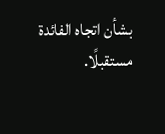بشأن اتجاه الفائدة مستقبلًا.